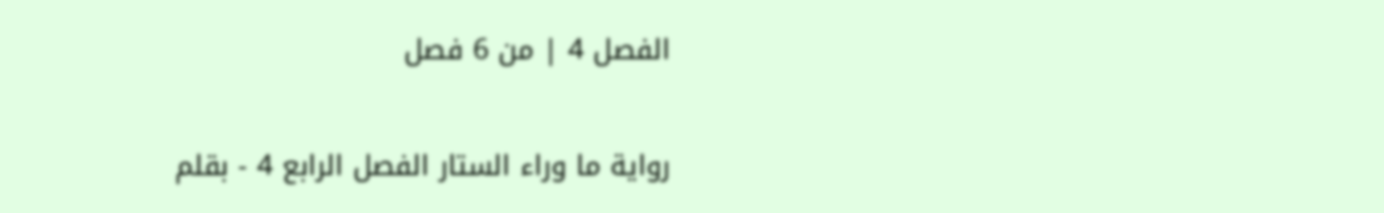الفصل 4 | من 6 فصل

رواية ما وراء الستار الفصل الرابع 4 - بقلم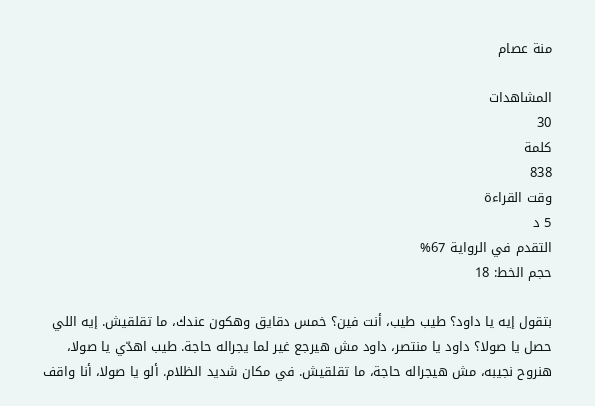منة عصام

المشاهدات
30
كلمة
838
وقت القراءة
5 د
التقدم في الرواية 67%
حجم الخط: 18

بتقول إيه يا داود؟ طيب طيب، أنت فين؟ خمس دقايق وهكون عندك، ما تقلقيش. إيه اللي حصل يا صولا؟ داود يا منتصر، داود مش هيرجع غير لما يجراله حاجة. طيب اهدّي يا صولا، هنروح نجيبه، مش هيجراله حاجة، ما تقلقيش. في مكان شديد الظلام. ألو يا صولا، أنا واقف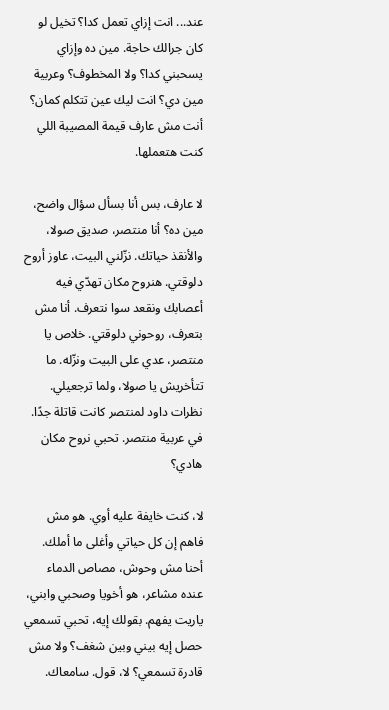عند... انت إزاي تعمل كدا؟ تخيل لو كان جرالك حاجة. مين ده وإزاي يسحبني كدا؟ ولا المخطوف؟ وعربية مين دي؟ انت ليك عين تتكلم كمان؟ أنت مش عارف قيمة المصيبة اللي كنت هتعملها.

لا عارف، بس أنا بسأل سؤال واضح، مين ده؟ أنا منتصر، صديق صولا، والأنقذ حياتك. نزّلني البيت، عاوز أروح دلوقتي. هنروح مكان تهدّي فيه أعصابك ونقعد سوا نتعرف. أنا مش بتعرف، روحوني دلوقتي. خلاص يا منتصر، عدي على البيت ونزّله. ما تتأخريش يا صولا، ولما ترجعيلي. نظرات داود لمنتصر كانت قاتلة جدًا. في عربية منتصر. تحبي نروح مكان هادي؟

لا، كنت خايفة عليه أوي. هو مش فاهم إن كل حياتي وأغلى ما أملك. أحنا مش وحوش، مصاص الدماء عنده مشاعر، هو أخويا وصحبي وابني، ياريت يفهم. بقولك إيه، تحبي تسمعي حصل إيه بيني وبين شغف؟ ولا مش قادرة تسمعي؟ لا، قول. سامعاك.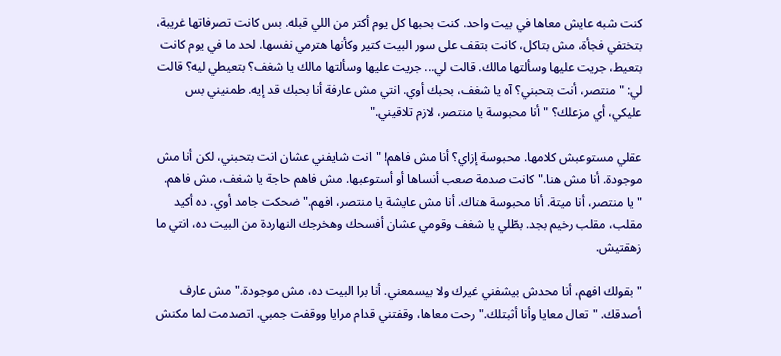كنت شبه عايش معاها في بيت واحد. كنت بحبها كل يوم أكتر من اللي قبله. بس كانت تصرفاتها غريبة، بتختفي فجأة، مش بتاكل، كانت بتقف على سور البيت كتير وكأنها هترمي نفسها. لحد ما في يوم كانت بتعيط، جريت عليها وسألتها مالك. قالت لي... جريت عليها وسألتها مالك يا شغف؟ بتعيطي ليه؟ قالت لي: "منتصر، أنت بتحبني؟ آه يا شغف، بحبك أوي. انتي مش عارفة أنا بحبك قد إيه. طمنيني بس عليكي، أي مزعلك؟ "أنا محبوسة يا منتصر، لازم تلاقيني."

عقلي مستوعبش كلامها. محبوسة إزاي؟ أنا مش فاهم! "انت شايفني عشان انت بتحبني، لكن أنا مش موجودة. أنا مش هنا." كانت صدمة صعب أنساها أو أستوعبها. مش فاهم حاجة يا شغف، مش فاهم. "يا منتصر، أنا ميتة. أنا محبوسة هناك. أنا مش عايشة يا منتصر، افهم." ضحكت جامد أوي. ده أكيد مقلب، مقلب رخيم بجد. بطّلي يا شغف وقومي عشان أفسحك وهخرجك النهاردة من البيت ده، انتي ما زهقتيش.

"بقولك افهم، أنا محدش بيشفني غيرك ولا بيسمعني. أنا برا البيت ده، مش موجودة." مش عارف أصدقك. "تعال معايا وأنا أثبتلك." رحت معاها، وقفتني قدام مرايا ووقفت جمبي. اتصدمت لما مكنش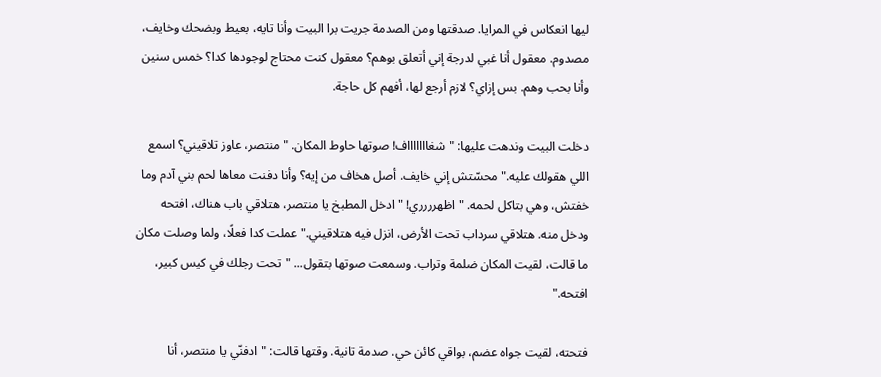ليها انعكاس في المرايا. صدقتها ومن الصدمة جريت برا البيت وأنا تايه، بعيط وبضحك وخايف، مصدوم. معقول أنا غبي لدرجة إني أتعلق بوهم؟ معقول كنت محتاج لوجودها كدا؟ خمس سنين وأنا بحب وهم. بس إزاي؟ لازم أرجع لها، أفهم كل حاجة.

دخلت البيت وندهت عليها: "شغاااااااف! صوتها حاوط المكان. "منتصر، عاوز تلاقيني؟ اسمع اللي هقولك عليه." محسّتش إني خايف. أصل هخاف من إيه؟ وأنا دفنت معاها لحم بني آدم وما خفتش، وهي بتاكل لحمه. "اظهرررري! "ادخل المطبخ يا منتصر، هتلاقي باب هناك، افتحه ودخل منه. هتلاقي سرداب تحت الأرض، انزل فيه هتلاقيني." عملت كدا فعلًا، ولما وصلت مكان ما قالت، لقيت المكان ضلمة وتراب. وسمعت صوتها بتقول... "تحت رجلك في كيس كبير، افتحه."

فتحته، لقيت جواه عضم، بواقي كائن حي. صدمة تانية. وقتها قالت: "ادفنّي يا منتصر، أنا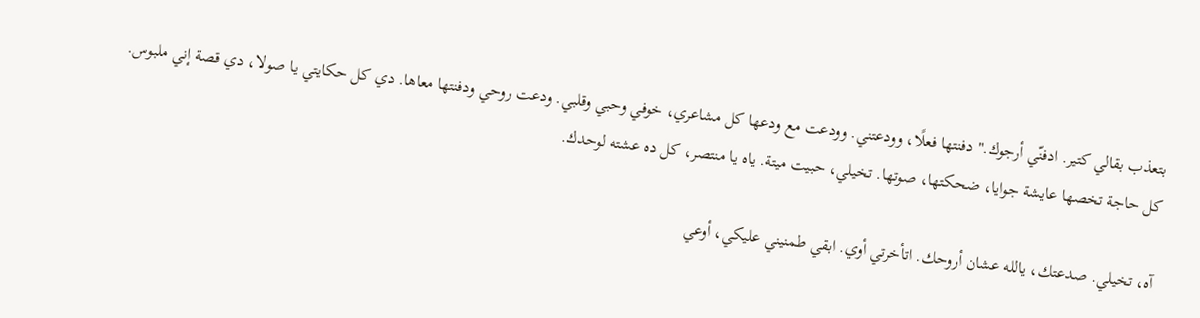بتعذب بقالي كتير. ادفنّي أرجوك." دفنتها فعلًا، وودعتني. وودعت مع ودعها كل مشاعري، خوفي وحبي وقلبي. ودعت روحي ودفنتها معاها. دي كل حكايتي يا صولا، دي قصة إني ملبوس. كل حاجة تخصها عايشة جوايا، ضحكتها، صوتها. تخيلي، حبيت ميتة. ياه يا منتصر، كل ده عشته لوحدك.

آه، تخيلي. صدعتك، يالله عشان أروحك. اتأخرتي أوي. ابقي طمنيني عليكي، أوعي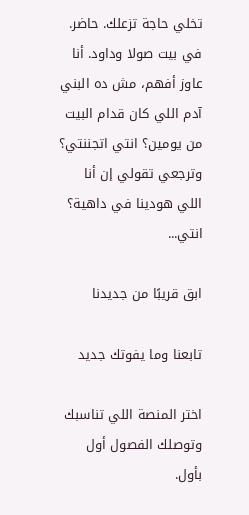تخلي حاجة تزعلك. حاضر. في بيت صولا وداود. أنا عاوز أفهم، مش ده البني آدم اللي كان قدام البيت من يومين؟ انتي اتجننتي؟ وترجعي تقولي إن أنا اللي هودينا في داهية؟ انتي...

ابق قريبًا من جديدنا

تابعنا وما يفوتك جديد

اختر المنصة اللي تناسبك وتوصلك الفصول أول بأول.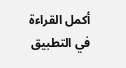أكمل القراءة في التطبيق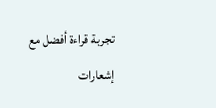تجربة قراءة أفضل مع إشعارات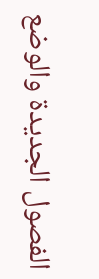الفصول الجديدة والوضع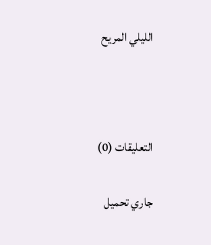الليلي المريح



التعليقات (0)

جاري تحميل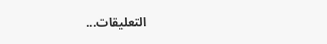التعليقات...